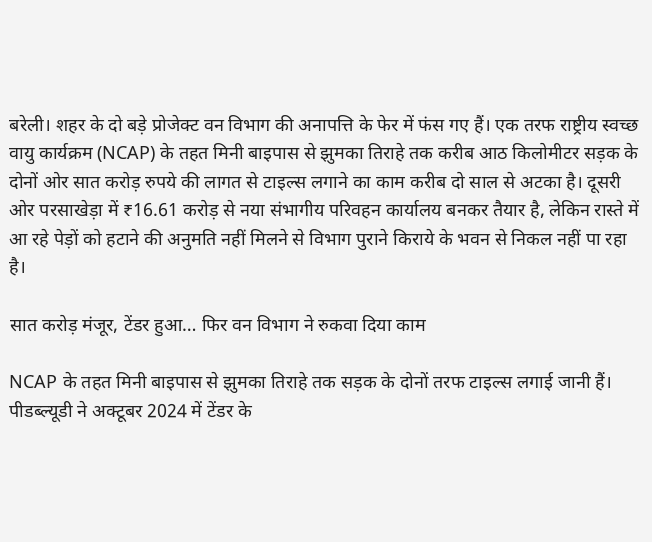बरेली। शहर के दो बड़े प्रोजेक्ट वन विभाग की अनापत्ति के फेर में फंस गए हैं। एक तरफ राष्ट्रीय स्वच्छ वायु कार्यक्रम (NCAP) के तहत मिनी बाइपास से झुमका तिराहे तक करीब आठ किलोमीटर सड़क के दोनों ओर सात करोड़ रुपये की लागत से टाइल्स लगाने का काम करीब दो साल से अटका है। दूसरी ओर परसाखेड़ा में ₹16.61 करोड़ से नया संभागीय परिवहन कार्यालय बनकर तैयार है, लेकिन रास्ते में आ रहे पेड़ों को हटाने की अनुमति नहीं मिलने से विभाग पुराने किराये के भवन से निकल नहीं पा रहा है।

सात करोड़ मंजूर, टेंडर हुआ… फिर वन विभाग ने रुकवा दिया काम

NCAP के तहत मिनी बाइपास से झुमका तिराहे तक सड़क के दोनों तरफ टाइल्स लगाई जानी हैं। पीडब्ल्यूडी ने अक्टूबर 2024 में टेंडर के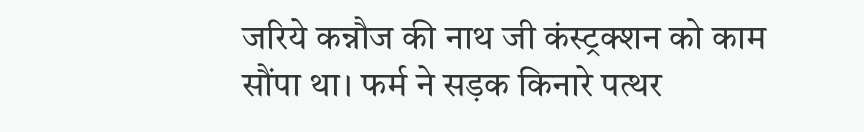जरिये कन्नौज की नाथ जी कंस्ट्रक्शन को काम सौंपा था। फर्म ने सड़क किनारे पत्थर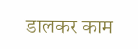डालकर काम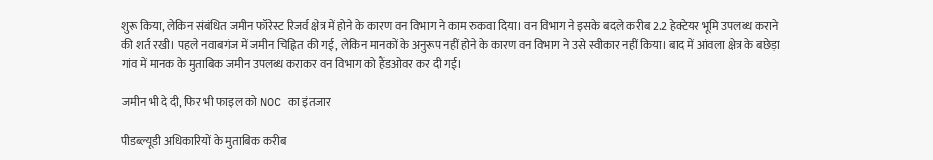शुरू किया, लेकिन संबंधित जमीन फॉरेस्ट रिजर्व क्षेत्र में होने के कारण वन विभाग ने काम रुकवा दिया। वन विभाग ने इसके बदले करीब 2.2 हेक्टेयर भूमि उपलब्ध कराने की शर्त रखी। पहले नवाबगंज में जमीन चिह्नित की गई, लेकिन मानकों के अनुरूप नहीं होने के कारण वन विभाग ने उसे स्वीकार नहीं किया। बाद में आंवला क्षेत्र के बछेड़ा गांव में मानक के मुताबिक जमीन उपलब्ध कराकर वन विभाग को हैंडओवर कर दी गई।

जमीन भी दे दी, फिर भी फाइल को NOC का इंतजार

पीडब्ल्यूडी अधिकारियों के मुताबिक करीब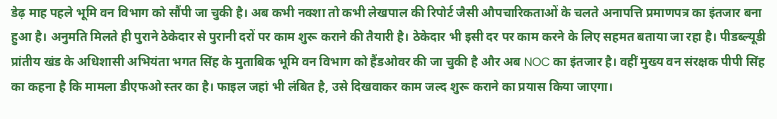डेढ़ माह पहले भूमि वन विभाग को सौंपी जा चुकी है। अब कभी नक्शा तो कभी लेखपाल की रिपोर्ट जैसी औपचारिकताओं के चलते अनापत्ति प्रमाणपत्र का इंतजार बना हुआ है। अनुमति मिलते ही पुराने ठेकेदार से पुरानी दरों पर काम शुरू कराने की तैयारी है। ठेकेदार भी इसी दर पर काम करने के लिए सहमत बताया जा रहा है। पीडब्ल्यूडी प्रांतीय खंड के अधिशासी अभियंता भगत सिंह के मुताबिक भूमि वन विभाग को हैंडओवर की जा चुकी है और अब NOC का इंतजार है। वहीं मुख्य वन संरक्षक पीपी सिंह का कहना है कि मामला डीएफओ स्तर का है। फाइल जहां भी लंबित है, उसे दिखवाकर काम जल्द शुरू कराने का प्रयास किया जाएगा।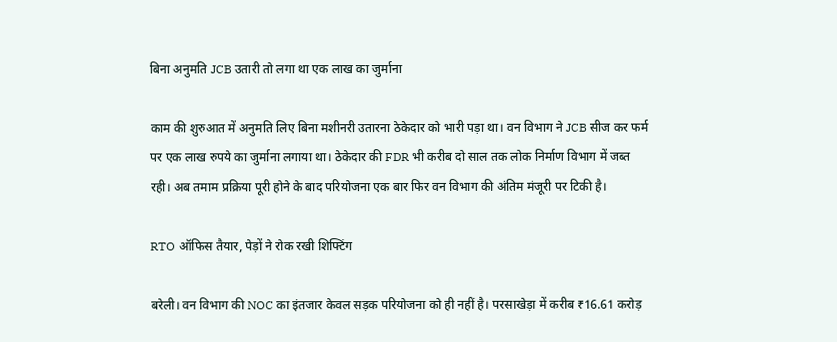बिना अनुमति JCB उतारी तो लगा था एक लाख का जुर्माना

काम की शुरुआत में अनुमति लिए बिना मशीनरी उतारना ठेकेदार को भारी पड़ा था। वन विभाग ने JCB सीज कर फर्म पर एक लाख रुपये का जुर्माना लगाया था। ठेकेदार की FDR भी करीब दो साल तक लोक निर्माण विभाग में जब्त रही। अब तमाम प्रक्रिया पूरी होने के बाद परियोजना एक बार फिर वन विभाग की अंतिम मंजूरी पर टिकी है।

RTO ऑफिस तैयार, पेड़ों ने रोक रखी शिफ्टिंग

बरेली। वन विभाग की NOC का इंतजार केवल सड़क परियोजना को ही नहीं है। परसाखेड़ा में करीब ₹16.61 करोड़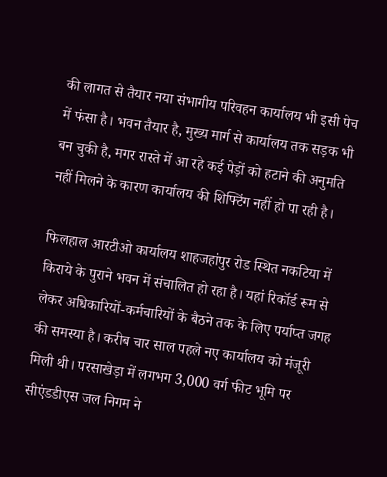की लागत से तैयार नया संभागीय परिवहन कार्यालय भी इसी पेच में फंसा है। भवन तैयार है, मुख्य मार्ग से कार्यालय तक सड़क भी बन चुकी है, मगर रास्ते में आ रहे कई पेड़ों को हटाने की अनुमति नहीं मिलने के कारण कार्यालय की शिफ्टिंग नहीं हो पा रही है।

फिलहाल आरटीओ कार्यालय शाहजहांपुर रोड स्थित नकटिया में किराये के पुराने भवन में संचालित हो रहा है। यहां रिकॉर्ड रूम से लेकर अधिकारियों-कर्मचारियों के बैठने तक के लिए पर्याप्त जगह की समस्या है। करीब चार साल पहले नए कार्यालय को मंजूरी मिली थी। परसाखेड़ा में लगभग 3,000 वर्ग फीट भूमि पर सीएंडडीएस जल निगम ने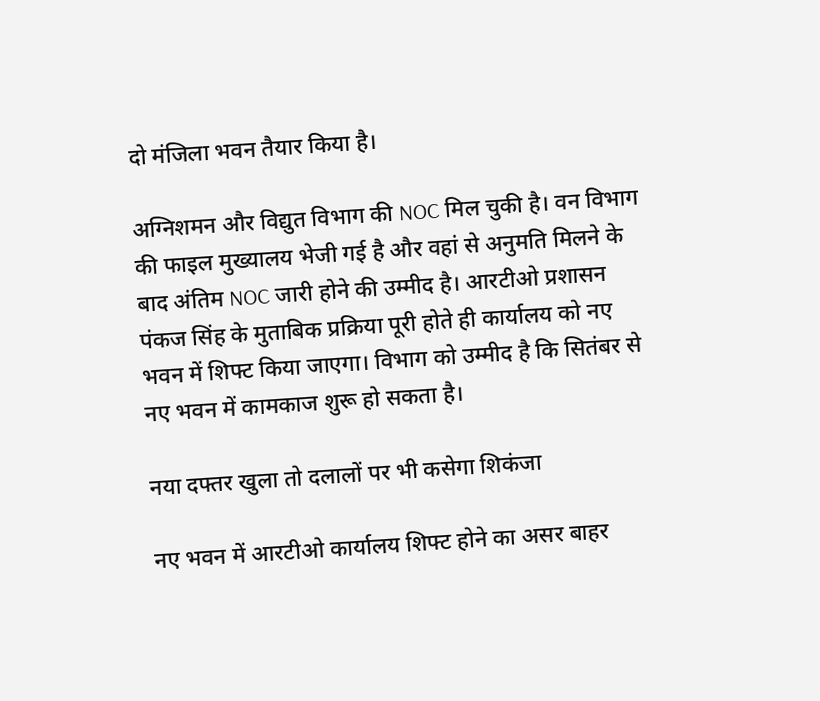दो मंजिला भवन तैयार किया है।

अग्निशमन और विद्युत विभाग की NOC मिल चुकी है। वन विभाग की फाइल मुख्यालय भेजी गई है और वहां से अनुमति मिलने के बाद अंतिम NOC जारी होने की उम्मीद है। आरटीओ प्रशासन पंकज सिंह के मुताबिक प्रक्रिया पूरी होते ही कार्यालय को नए भवन में शिफ्ट किया जाएगा। विभाग को उम्मीद है कि सितंबर से नए भवन में कामकाज शुरू हो सकता है।

नया दफ्तर खुला तो दलालों पर भी कसेगा शिकंजा

नए भवन में आरटीओ कार्यालय शिफ्ट होने का असर बाहर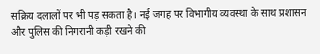सक्रिय दलालों पर भी पड़ सकता है। नई जगह पर विभागीय व्यवस्था के साथ प्रशासन और पुलिस की निगरानी कड़ी रखने की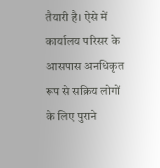तैयारी है। ऐसे में कार्यालय परिसर के आसपास अनधिकृत रूप से सक्रिय लोगों के लिए पुराने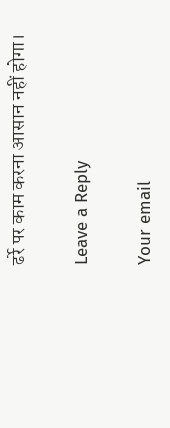ढर्रे पर काम करना आसान नहीं होगा।

Leave a Reply

Your email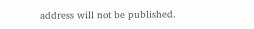address will not be published.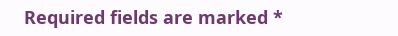Required fields are marked *